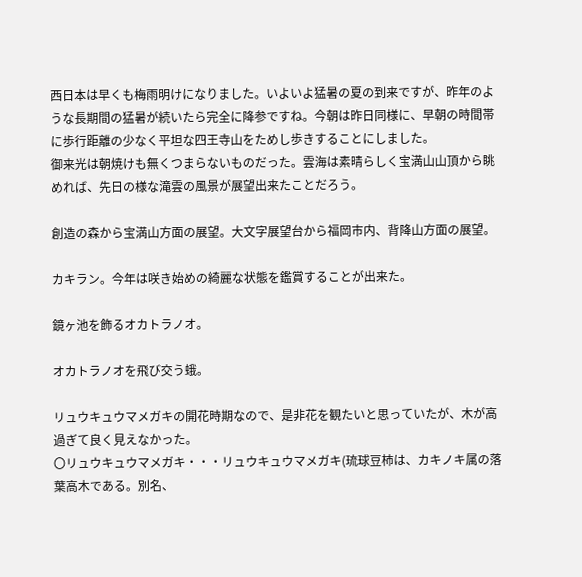西日本は早くも梅雨明けになりました。いよいよ猛暑の夏の到来ですが、昨年のような長期間の猛暑が続いたら完全に降参ですね。今朝は昨日同様に、早朝の時間帯に歩行距離の少なく平坦な四王寺山をためし歩きすることにしました。
御来光は朝焼けも無くつまらないものだった。雲海は素晴らしく宝満山山頂から眺めれば、先日の様な滝雲の風景が展望出来たことだろう。

創造の森から宝満山方面の展望。大文字展望台から福岡市内、背降山方面の展望。

カキラン。今年は咲き始めの綺麗な状態を鑑賞することが出来た。

鏡ヶ池を飾るオカトラノオ。

オカトラノオを飛び交う蛾。

リュウキュウマメガキの開花時期なので、是非花を観たいと思っていたが、木が高過ぎて良く見えなかった。
〇リュウキュウマメガキ・・・リュウキュウマメガキ(琉球豆柿は、カキノキ属の落葉高木である。別名、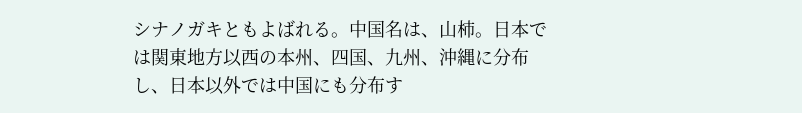シナノガキともよばれる。中国名は、山柿。日本では関東地方以西の本州、四国、九州、沖縄に分布し、日本以外では中国にも分布す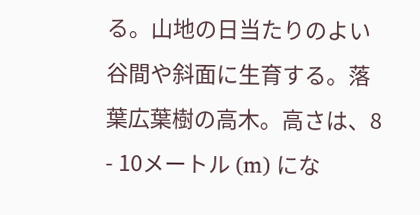る。山地の日当たりのよい谷間や斜面に生育する。落葉広葉樹の高木。高さは、8 - 10メートル (m) にな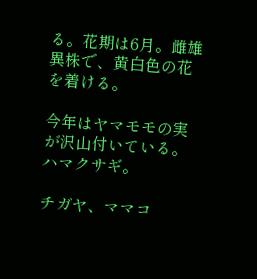る。花期は6月。雌雄異株で、黄白色の花を着ける。

今年はヤマモモの実が沢山付いている。ハマクサギ。

チガヤ、ママコ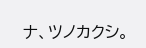ナ、ツノカクシ。